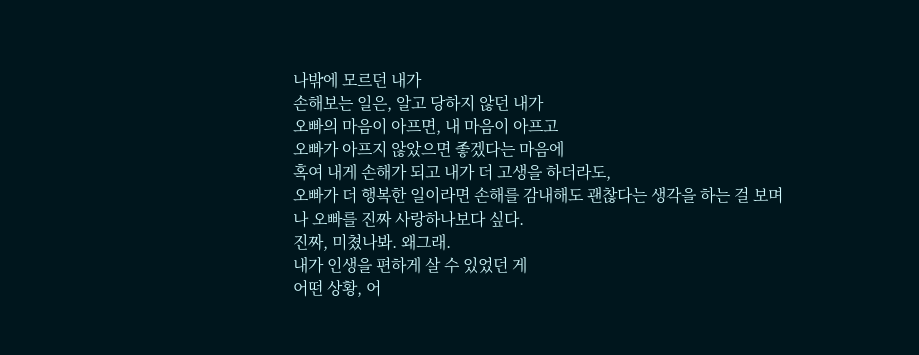나밖에 모르던 내가
손해보는 일은, 알고 당하지 않던 내가
오빠의 마음이 아프면, 내 마음이 아프고
오빠가 아프지 않았으면 좋겠다는 마음에
혹여 내게 손해가 되고 내가 더 고생을 하더라도,
오빠가 더 행복한 일이라면 손해를 감내해도 괜찮다는 생각을 하는 걸 보며
나 오빠를 진짜 사랑하나보다 싶다.
진짜, 미쳤나봐. 왜그래.
내가 인생을 편하게 살 수 있었던 게
어떤 상황, 어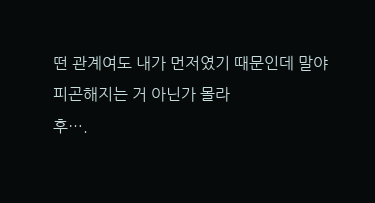떤 관계여도 내가 먼저였기 때문인데 말야
피곤해지는 거 아닌가 몰라
후….